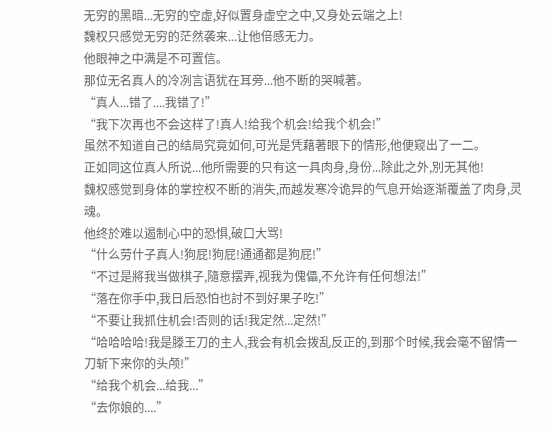无穷的黑暗...无穷的空虚,好似置身虚空之中,又身处云端之上!
魏权只感觉无穷的茫然袭来...让他倍感无力。
他眼神之中满是不可置信。
那位无名真人的冷冽言语犹在耳旁...他不断的哭喊著。
“真人...错了....我错了!”
“我下次再也不会这样了!真人!给我个机会!给我个机会!”
虽然不知道自己的结局究竟如何,可光是凭藉著眼下的情形,他便窥出了一二。
正如同这位真人所说...他所需要的只有这一具肉身,身份...除此之外,別无其他!
魏权感觉到身体的掌控权不断的消失,而越发寒冷诡异的气息开始逐渐覆盖了肉身,灵魂。
他终於难以遏制心中的恐惧,破口大骂!
“什么劳什子真人!狗屁!狗屁!通通都是狗屁!”
“不过是將我当做棋子,隨意摆弄,视我为傀儡,不允许有任何想法!”
“落在你手中,我日后恐怕也討不到好果子吃!”
“不要让我抓住机会!否则的话!我定然...定然!”
“哈哈哈哈!我是滕王刀的主人,我会有机会拨乱反正的,到那个时候,我会毫不留情一刀斩下来你的头颅!”
“给我个机会...给我...”
“去你娘的....”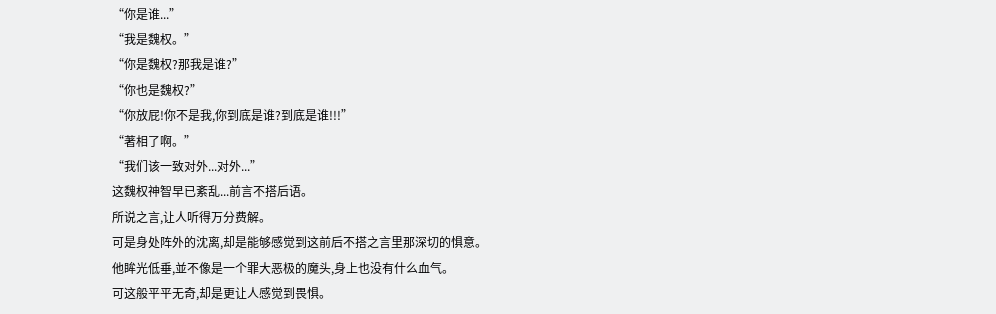“你是谁...”
“我是魏权。”
“你是魏权?那我是谁?”
“你也是魏权?”
“你放屁!你不是我,你到底是谁?到底是谁!!!”
“著相了啊。”
“我们该一致对外...对外...”
这魏权神智早已紊乱...前言不搭后语。
所说之言,让人听得万分费解。
可是身处阵外的沈离,却是能够感觉到这前后不搭之言里那深切的惧意。
他眸光低垂,並不像是一个罪大恶极的魔头,身上也没有什么血气。
可这般平平无奇,却是更让人感觉到畏惧。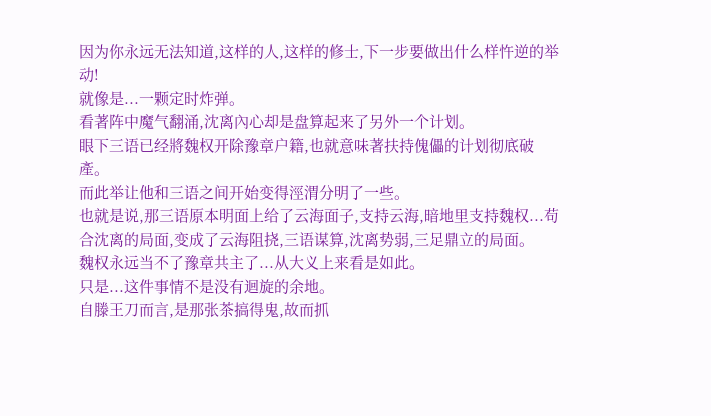因为你永远无法知道,这样的人,这样的修士,下一步要做出什么样忤逆的举动!
就像是...一颗定时炸弹。
看著阵中魔气翻涌,沈离內心却是盘算起来了另外一个计划。
眼下三语已经將魏权开除豫章户籍,也就意味著扶持傀儡的计划彻底破產。
而此举让他和三语之间开始变得涇渭分明了一些。
也就是说,那三语原本明面上给了云海面子,支持云海,暗地里支持魏权...苟合沈离的局面,变成了云海阻挠,三语谋算,沈离势弱,三足鼎立的局面。
魏权永远当不了豫章共主了...从大义上来看是如此。
只是...这件事情不是没有迴旋的余地。
自滕王刀而言,是那张茶搞得鬼,故而抓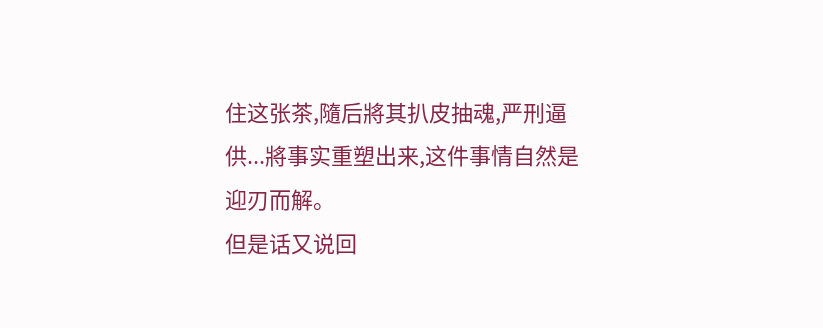住这张茶,隨后將其扒皮抽魂,严刑逼供...將事实重塑出来,这件事情自然是迎刃而解。
但是话又说回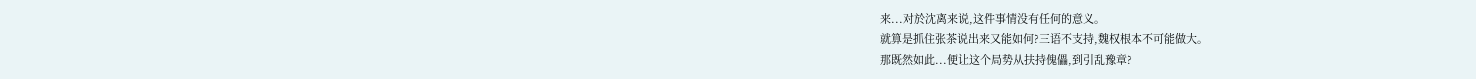来...对於沈离来说,这件事情没有任何的意义。
就算是抓住张茶说出来又能如何?三语不支持,魏权根本不可能做大。
那既然如此...便让这个局势从扶持傀儡,到引乱豫章?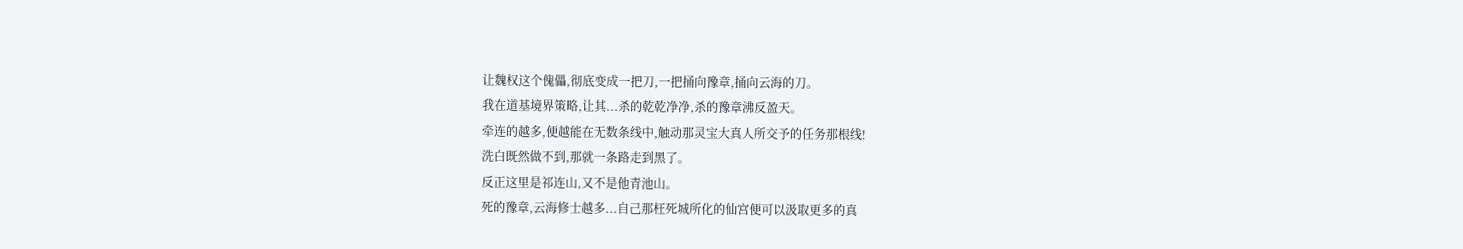让魏权这个傀儡,彻底变成一把刀,一把捅向豫章,捅向云海的刀。
我在道基境界策略,让其...杀的乾乾净净,杀的豫章沸反盈天。
牵连的越多,便越能在无数条线中,触动那灵宝大真人所交予的任务那根线!
洗白既然做不到,那就一条路走到黑了。
反正这里是祁连山,又不是他青池山。
死的豫章,云海修士越多...自己那枉死城所化的仙宫便可以汲取更多的真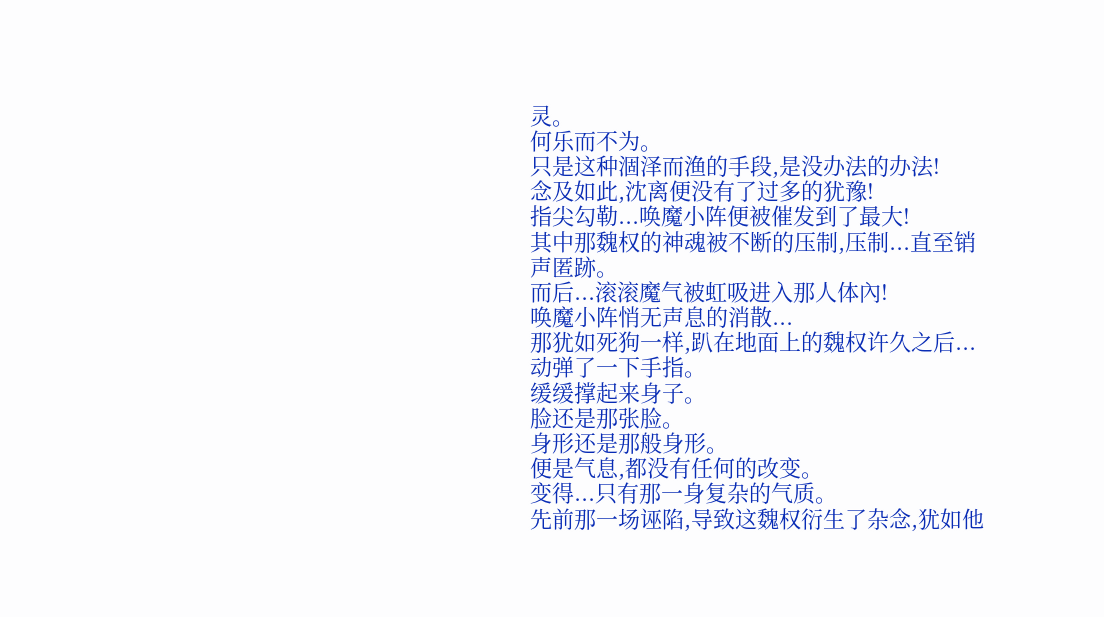灵。
何乐而不为。
只是这种涸泽而渔的手段,是没办法的办法!
念及如此,沈离便没有了过多的犹豫!
指尖勾勒...唤魔小阵便被催发到了最大!
其中那魏权的神魂被不断的压制,压制...直至销声匿跡。
而后...滚滚魔气被虹吸进入那人体內!
唤魔小阵悄无声息的消散...
那犹如死狗一样,趴在地面上的魏权许久之后...动弹了一下手指。
缓缓撑起来身子。
脸还是那张脸。
身形还是那般身形。
便是气息,都没有任何的改变。
变得...只有那一身复杂的气质。
先前那一场诬陷,导致这魏权衍生了杂念,犹如他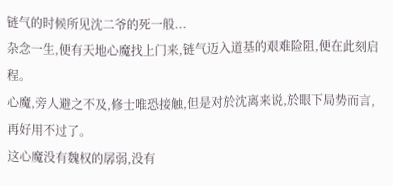链气的时候所见沈二爷的死一般...
杂念一生,便有天地心魔找上门来,链气迈入道基的艰难险阻,便在此刻启程。
心魔,旁人避之不及,修士唯恐接触,但是对於沈离来说,於眼下局势而言,再好用不过了。
这心魔没有魏权的孱弱,没有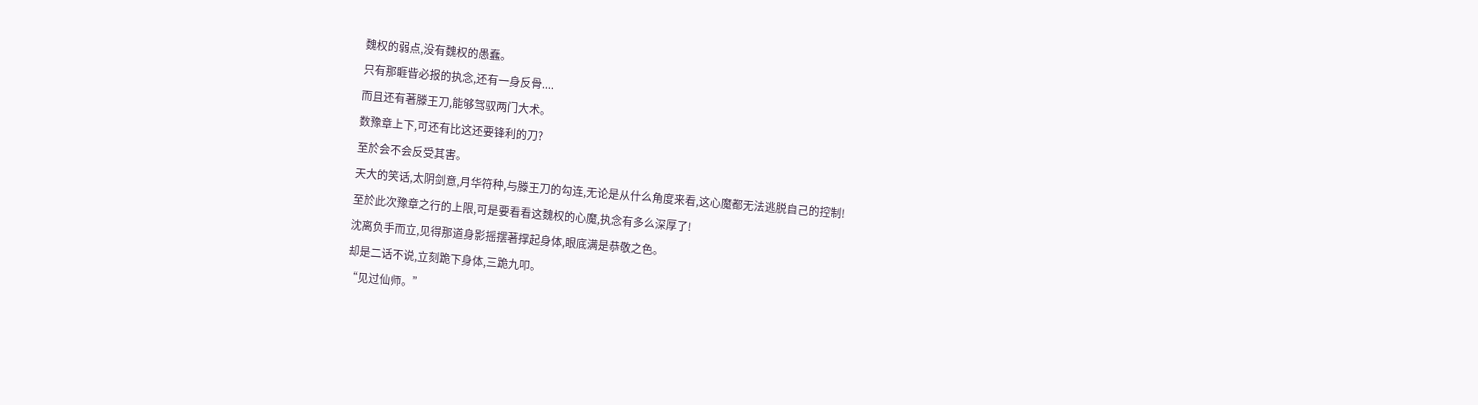魏权的弱点,没有魏权的愚蠢。
只有那睚眥必报的执念,还有一身反骨....
而且还有著滕王刀,能够驾驭两门大术。
数豫章上下,可还有比这还要锋利的刀?
至於会不会反受其害。
天大的笑话,太阴剑意,月华符种,与滕王刀的勾连,无论是从什么角度来看,这心魔都无法逃脱自己的控制!
至於此次豫章之行的上限,可是要看看这魏权的心魔,执念有多么深厚了!
沈离负手而立,见得那道身影摇摆著撑起身体,眼底满是恭敬之色。
却是二话不说,立刻跪下身体,三跪九叩。
“见过仙师。”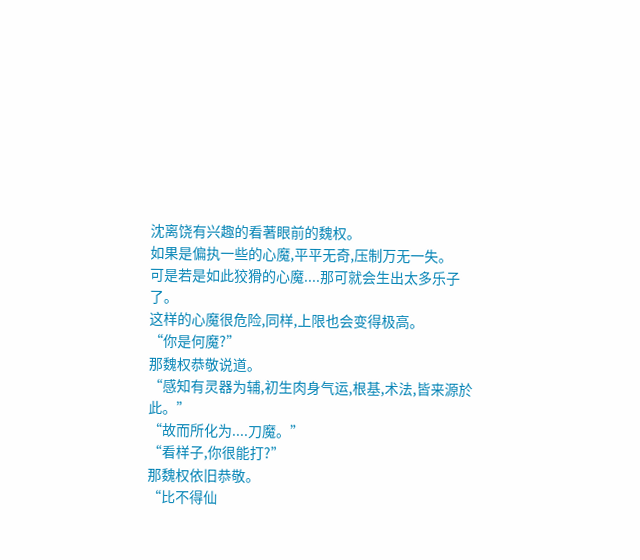沈离饶有兴趣的看著眼前的魏权。
如果是偏执一些的心魔,平平无奇,压制万无一失。
可是若是如此狡猾的心魔....那可就会生出太多乐子了。
这样的心魔很危险,同样,上限也会变得极高。
“你是何魔?”
那魏权恭敬说道。
“感知有灵器为辅,初生肉身气运,根基,术法,皆来源於此。”
“故而所化为....刀魔。”
“看样子,你很能打?”
那魏权依旧恭敬。
“比不得仙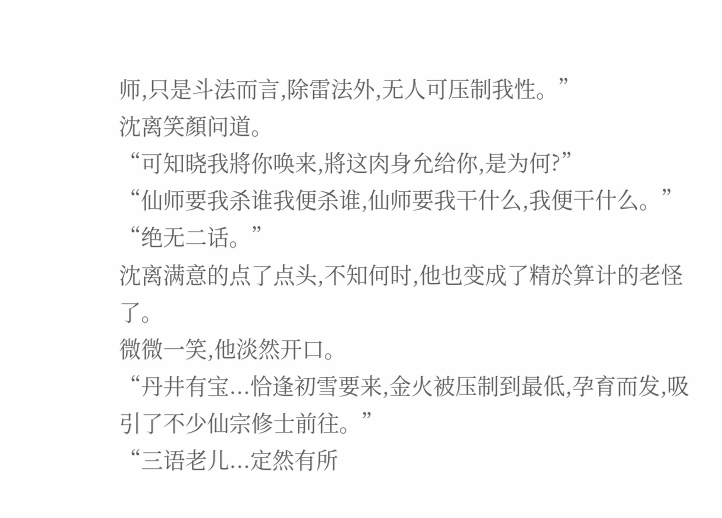师,只是斗法而言,除雷法外,无人可压制我性。”
沈离笑顏问道。
“可知晓我將你唤来,將这肉身允给你,是为何?”
“仙师要我杀谁我便杀谁,仙师要我干什么,我便干什么。”
“绝无二话。”
沈离满意的点了点头,不知何时,他也变成了精於算计的老怪了。
微微一笑,他淡然开口。
“丹井有宝...恰逢初雪要来,金火被压制到最低,孕育而发,吸引了不少仙宗修士前往。”
“三语老儿...定然有所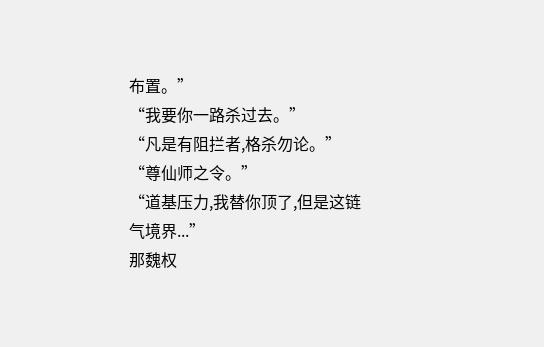布置。”
“我要你一路杀过去。”
“凡是有阻拦者,格杀勿论。”
“尊仙师之令。”
“道基压力,我替你顶了,但是这链气境界...”
那魏权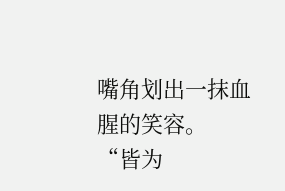嘴角划出一抹血腥的笑容。
“皆为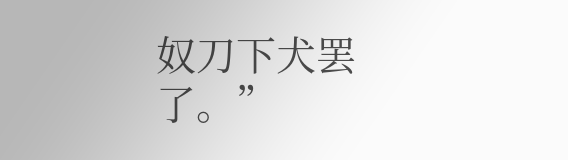奴刀下犬罢了。”